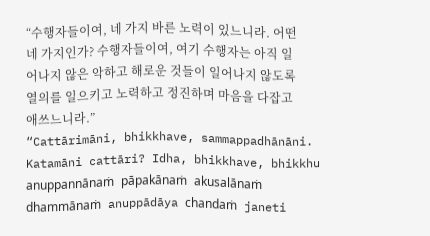“수행자들이여, 네 가지 바른 노력이 있느니라. 어떤 네 가지인가? 수행자들이여, 여기 수행자는 아직 일어나지 않은 악하고 해로운 것들이 일어나지 않도록 열의를 일으키고 노력하고 정진하며 마음을 다잡고 애쓰느니라.”
“Cattārimāni, bhikkhave, sammappadhānāni. Katamāni cattāri? Idha, bhikkhave, bhikkhu anuppannānaṁ pāpakānaṁ akusalānaṁ dhammānaṁ anuppādāya chandaṁ janeti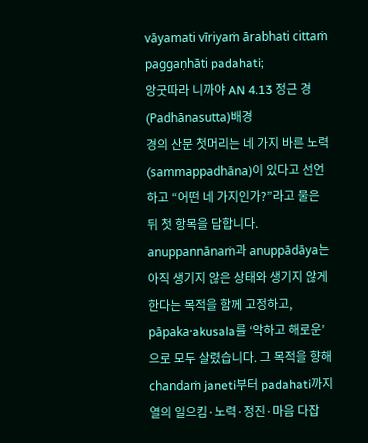vāyamati vīriyaṁ ārabhati cittaṁ paggaṇhāti padahati;
앙굿따라 니까야 AN 4.13 정근 경 (Padhānasutta)배경
경의 산문 첫머리는 네 가지 바른 노력(sammappadhāna)이 있다고 선언하고 “어떤 네 가지인가?”라고 물은 뒤 첫 항목을 답합니다. anuppannānaṁ과 anuppādāya는 아직 생기지 않은 상태와 생기지 않게 한다는 목적을 함께 고정하고, pāpaka·akusala를 ‘악하고 해로운’으로 모두 살렸습니다. 그 목적을 향해 chandaṁ janeti부터 padahati까지 열의 일으킴·노력·정진·마음 다잡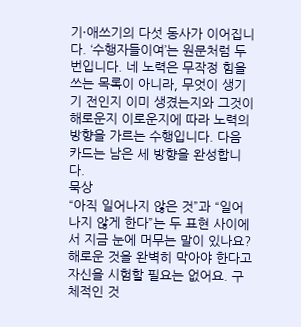기·애쓰기의 다섯 동사가 이어집니다. ‘수행자들이여’는 원문처럼 두 번입니다. 네 노력은 무작정 힘을 쓰는 목록이 아니라, 무엇이 생기기 전인지 이미 생겼는지와 그것이 해로운지 이로운지에 따라 노력의 방향을 가르는 수행입니다. 다음 카드는 남은 세 방향을 완성합니다.
묵상
“아직 일어나지 않은 것”과 “일어나지 않게 한다”는 두 표현 사이에서 지금 눈에 머무는 말이 있나요? 해로운 것을 완벽히 막아야 한다고 자신을 시험할 필요는 없어요. 구체적인 것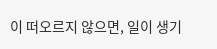이 떠오르지 않으면, 일이 생기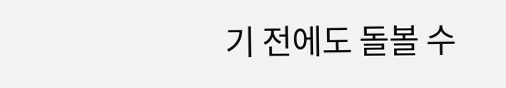기 전에도 돌볼 수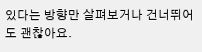있다는 방향만 살펴보거나 건너뛰어도 괜찮아요.